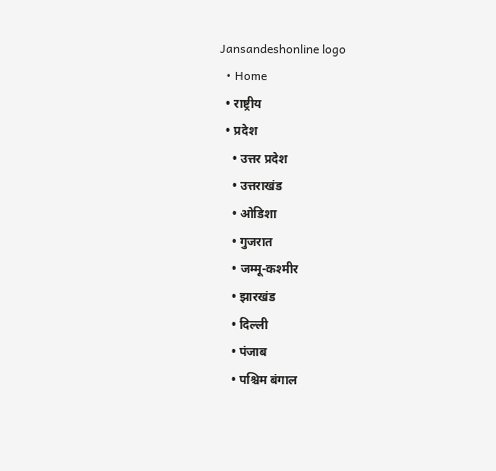Jansandeshonline logo
  • Home
  • राष्ट्रीय
  • प्रदेश
    • उत्तर प्रदेश
    • उत्तराखंड
    • ओडिशा
    • गुजरात
    • जम्मू-कश्मीर
    • झारखंड
    • दिल्ली
    • पंजाब
    • पश्चिम बंगाल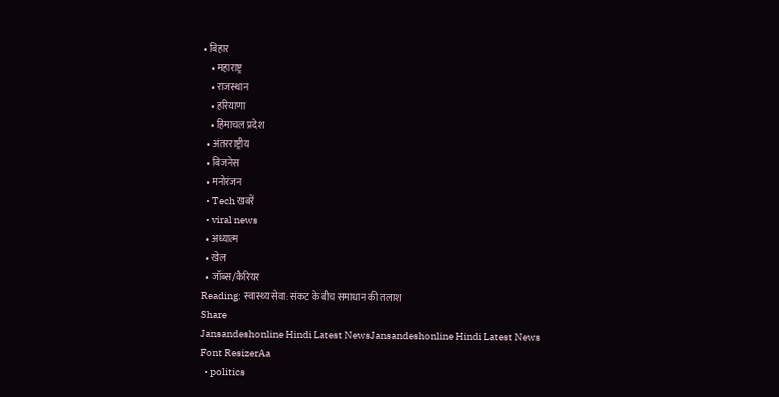• बिहार
    • महाराष्ट्र
    • राजस्थान
    • हरियाणा
    • हिमाचल प्रदेश
  • अंतरराष्ट्रीय
  • बिजनेस
  • मनोरंजन
  • Tech खबरें
  • viral news
  • अध्यात्म
  • खेल
  • जॉब्स/कैरियर
Reading: स्वास्थ्य सेवा: संकट के बीच समाधान की तलाश
Share
Jansandeshonline Hindi Latest NewsJansandeshonline Hindi Latest News
Font ResizerAa
  • politics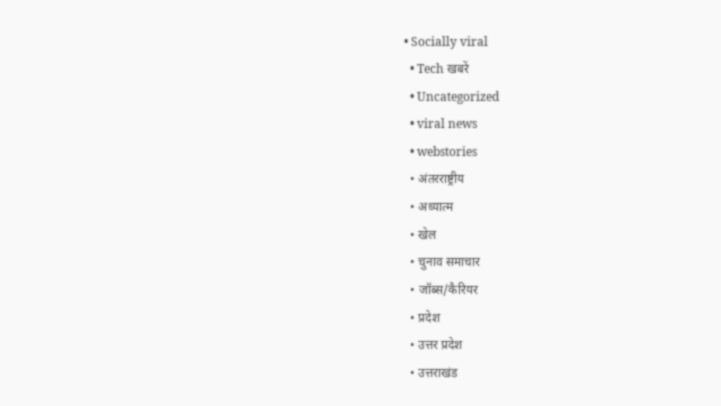• Socially viral
  • Tech खबरें
  • Uncategorized
  • viral news
  • webstories
  • अंतरराष्ट्रीय
  • अध्यात्म
  • खेल
  • चुनाव समाचार
  • जॉब्स/कैरियर
  • प्रदेश
  • उत्तर प्रदेश
  • उत्तराखंड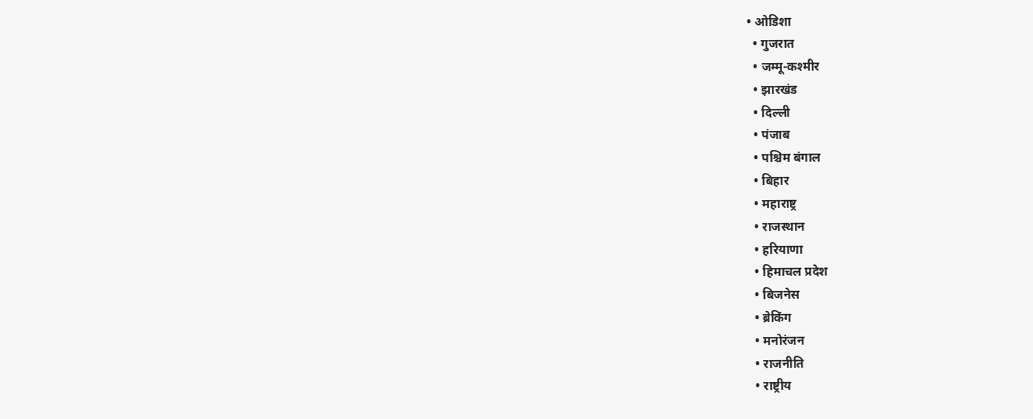• ओडिशा
  • गुजरात
  • जम्मू-कश्मीर
  • झारखंड
  • दिल्ली
  • पंजाब
  • पश्चिम बंगाल
  • बिहार
  • महाराष्ट्र
  • राजस्थान
  • हरियाणा
  • हिमाचल प्रदेश
  • बिजनेस
  • ब्रेकिंग
  • मनोरंजन
  • राजनीति
  • राष्ट्रीय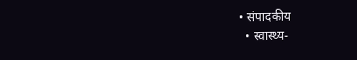• संपादकीय
  • स्वास्थ्य-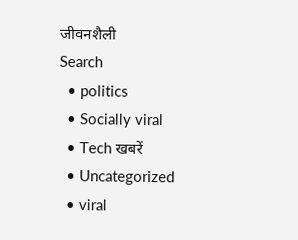जीवनशैली
Search
  • politics
  • Socially viral
  • Tech खबरें
  • Uncategorized
  • viral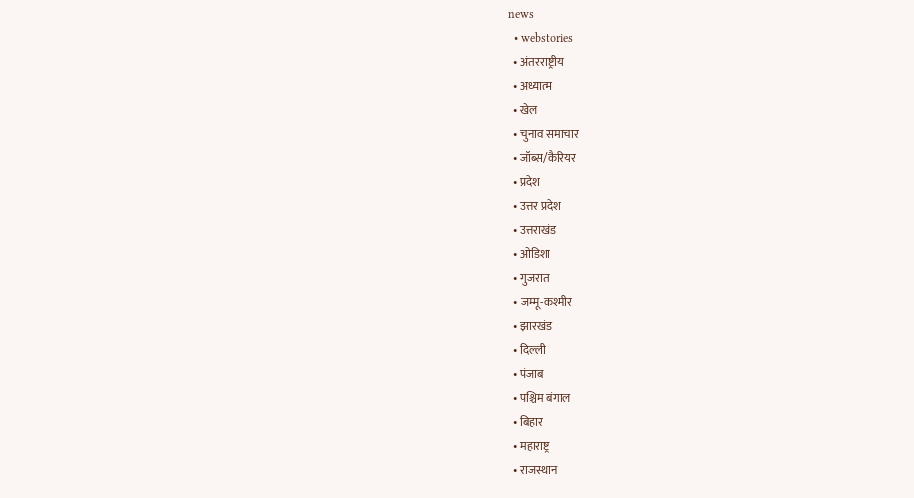news
  • webstories
  • अंतरराष्ट्रीय
  • अध्यात्म
  • खेल
  • चुनाव समाचार
  • जॉब्स/कैरियर
  • प्रदेश
  • उत्तर प्रदेश
  • उत्तराखंड
  • ओडिशा
  • गुजरात
  • जम्मू-कश्मीर
  • झारखंड
  • दिल्ली
  • पंजाब
  • पश्चिम बंगाल
  • बिहार
  • महाराष्ट्र
  • राजस्थान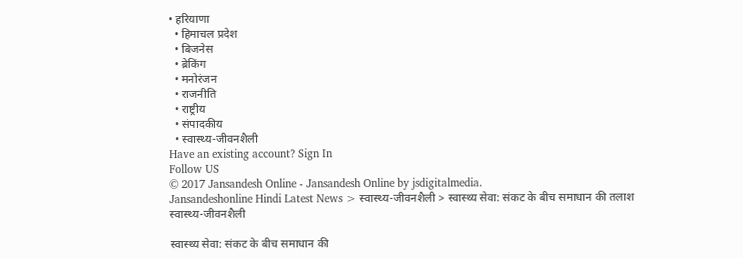• हरियाणा
  • हिमाचल प्रदेश
  • बिजनेस
  • ब्रेकिंग
  • मनोरंजन
  • राजनीति
  • राष्ट्रीय
  • संपादकीय
  • स्वास्थ्य-जीवनशैली
Have an existing account? Sign In
Follow US
© 2017 Jansandesh Online - Jansandesh Online by jsdigitalmedia.
Jansandeshonline Hindi Latest News > स्वास्थ्य-जीवनशैली > स्वास्थ्य सेवा: संकट के बीच समाधान की तलाश
स्वास्थ्य-जीवनशैली

स्वास्थ्य सेवा: संकट के बीच समाधान की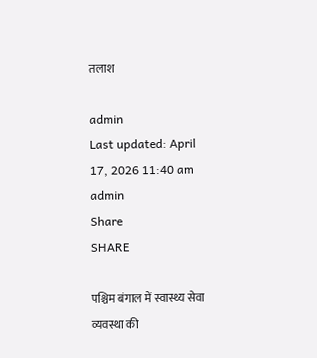तलाश

admin
Last updated: April 17, 2026 11:40 am
admin
Share
SHARE

पश्चिम बंगाल में स्वास्थ्य सेवा व्यवस्था की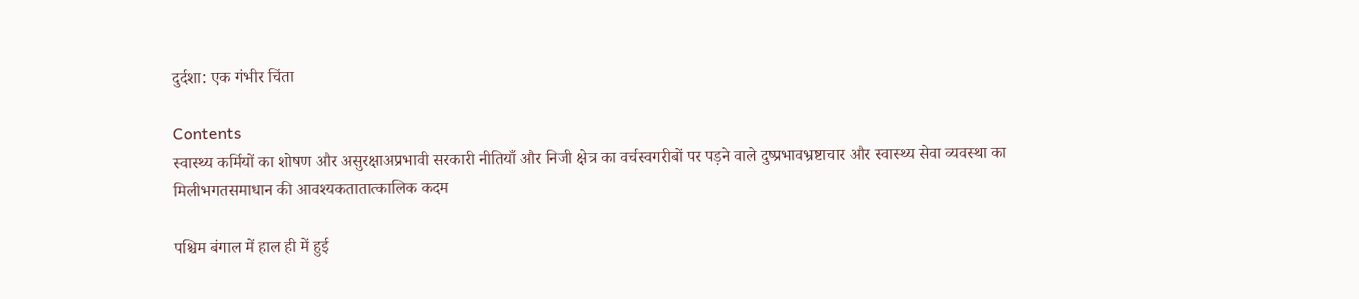दुर्दशा: एक गंभीर चिंता

Contents
स्वास्थ्य कर्मियों का शोषण और असुरक्षाअप्रभावी सरकारी नीतियाँ और निजी क्षेत्र का वर्चस्वगरीबों पर पड़ने वाले दुष्प्रभावभ्रष्टाचार और स्वास्थ्य सेवा व्यवस्था का मिलीभगतसमाधान की आवश्यकतातात्कालिक कदम

पश्चिम बंगाल में हाल ही में हुई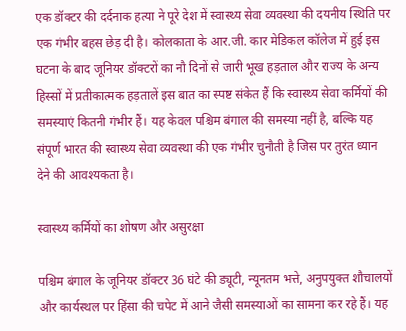एक डॉक्टर की दर्दनाक हत्या ने पूरे देश में स्वास्थ्य सेवा व्यवस्था की दयनीय स्थिति पर एक गंभीर बहस छेड़ दी है। कोलकाता के आर.जी. कार मेडिकल कॉलेज में हुई इस घटना के बाद जूनियर डॉक्टरों का नौ दिनों से जारी भूख हड़ताल और राज्य के अन्य हिस्सों में प्रतीकात्मक हड़तालें इस बात का स्पष्ट संकेत हैं कि स्वास्थ्य सेवा कर्मियों की समस्याएं कितनी गंभीर हैं। यह केवल पश्चिम बंगाल की समस्या नहीं है, बल्कि यह संपूर्ण भारत की स्वास्थ्य सेवा व्यवस्था की एक गंभीर चुनौती है जिस पर तुरंत ध्यान देने की आवश्यकता है।

स्वास्थ्य कर्मियों का शोषण और असुरक्षा

पश्चिम बंगाल के जूनियर डॉक्टर 36 घंटे की ड्यूटी, न्यूनतम भत्ते, अनुपयुक्त शौचालयों और कार्यस्थल पर हिंसा की चपेट में आने जैसी समस्याओं का सामना कर रहे हैं। यह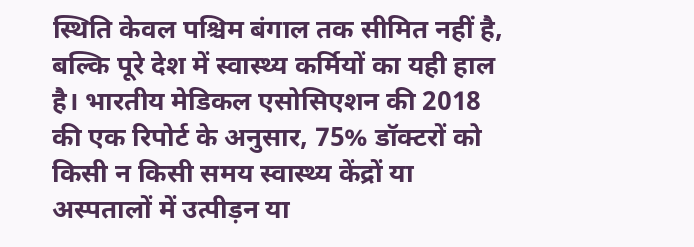स्थिति केवल पश्चिम बंगाल तक सीमित नहीं है, बल्कि पूरे देश में स्वास्थ्य कर्मियों का यही हाल है। भारतीय मेडिकल एसोसिएशन की 2018 की एक रिपोर्ट के अनुसार, 75% डॉक्टरों को किसी न किसी समय स्वास्थ्य केंद्रों या अस्पतालों में उत्पीड़न या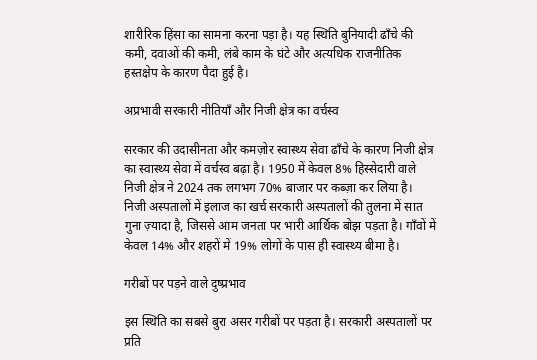शारीरिक हिंसा का सामना करना पड़ा है। यह स्थिति बुनियादी ढाँचे की कमी, दवाओं की कमी, लंबे काम के घंटे और अत्यधिक राजनीतिक हस्तक्षेप के कारण पैदा हुई है।

अप्रभावी सरकारी नीतियाँ और निजी क्षेत्र का वर्चस्व

सरकार की उदासीनता और कमज़ोर स्वास्थ्य सेवा ढाँचे के कारण निजी क्षेत्र का स्वास्थ्य सेवा में वर्चस्व बढ़ा है। 1950 में केवल 8% हिस्सेदारी वाले निजी क्षेत्र ने 2024 तक लगभग 70% बाजार पर कब्ज़ा कर लिया है। निजी अस्पतालों में इलाज का खर्च सरकारी अस्पतालों की तुलना में सात गुना ज़्यादा है, जिससे आम जनता पर भारी आर्थिक बोझ पड़ता है। गाँवों में केवल 14% और शहरों में 19% लोगों के पास ही स्वास्थ्य बीमा है।

गरीबों पर पड़ने वाले दुष्प्रभाव

इस स्थिति का सबसे बुरा असर गरीबों पर पड़ता है। सरकारी अस्पतालों पर प्रति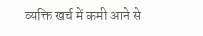व्यक्ति खर्च में कमी आने से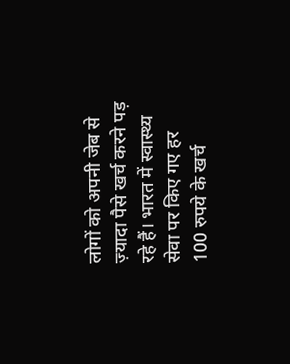लोगों को अपनी जेब से ज़्यादा पैसे खर्च करने पड़ रहे हैं। भारत में स्वास्थ्य सेवा पर किए गए हर 100 रुपये के खर्च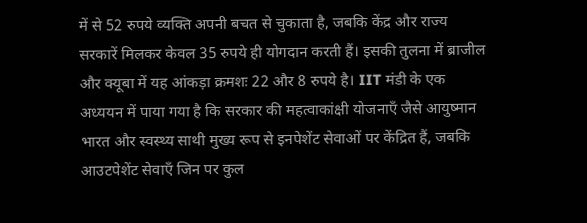में से 52 रुपये व्यक्ति अपनी बचत से चुकाता है, जबकि केंद्र और राज्य सरकारें मिलकर केवल 35 रुपये ही योगदान करती हैं। इसकी तुलना में ब्राजील और क्यूबा में यह आंकड़ा क्रमशः 22 और 8 रुपये है। IIT मंडी के एक अध्ययन में पाया गया है कि सरकार की महत्वाकांक्षी योजनाएँ जैसे आयुष्मान भारत और स्वस्थ्य साथी मुख्य रूप से इनपेशेंट सेवाओं पर केंद्रित हैं, जबकि आउटपेशेंट सेवाएँ जिन पर कुल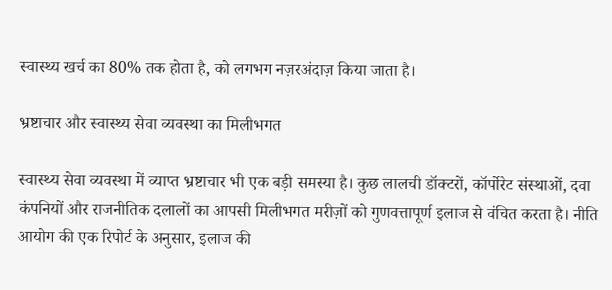स्वास्थ्य खर्च का 80% तक होता है, को लगभग नज़रअंदाज़ किया जाता है।

भ्रष्टाचार और स्वास्थ्य सेवा व्यवस्था का मिलीभगत

स्वास्थ्य सेवा व्यवस्था में व्याप्त भ्रष्टाचार भी एक बड़ी समस्या है। कुछ लालची डॉक्टरों, कॉर्पोरेट संस्थाओं, दवा कंपनियों और राजनीतिक दलालों का आपसी मिलीभगत मरीज़ों को गुणवत्तापूर्ण इलाज से वंचित करता है। नीति आयोग की एक रिपोर्ट के अनुसार, इलाज की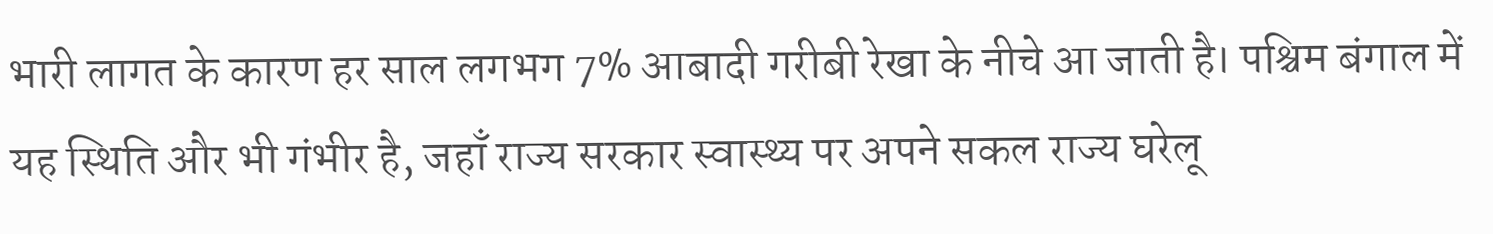भारी लागत के कारण हर साल लगभग 7% आबादी गरीबी रेखा के नीचे आ जाती है। पश्चिम बंगाल में यह स्थिति और भी गंभीर है, जहाँ राज्य सरकार स्वास्थ्य पर अपने सकल राज्य घरेलू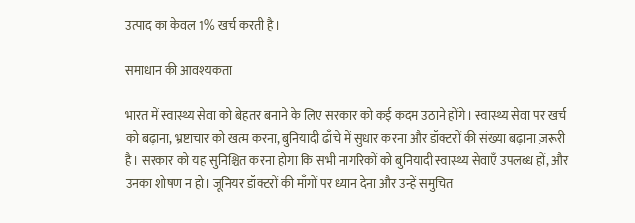उत्पाद का केवल 1% खर्च करती है।

समाधान की आवश्यकता

भारत में स्वास्थ्य सेवा को बेहतर बनाने के लिए सरकार को कई कदम उठाने होंगे। स्वास्थ्य सेवा पर खर्च को बढ़ाना, भ्रष्टाचार को खत्म करना, बुनियादी ढाँचे में सुधार करना और डॉक्टरों की संख्या बढ़ाना ज़रूरी है। सरकार को यह सुनिश्चित करना होगा कि सभी नागरिकों को बुनियादी स्वास्थ्य सेवाएँ उपलब्ध हों, और उनका शोषण न हो। जूनियर डॉक्टरों की माँगों पर ध्यान देना और उन्हें समुचित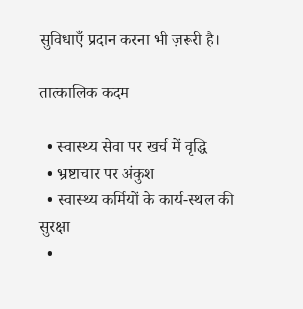सुविधाएँ प्रदान करना भी ज़रूरी है।

तात्कालिक कदम

  • स्वास्थ्य सेवा पर खर्च में वृद्धि
  • भ्रष्टाचार पर अंकुश
  • स्वास्थ्य कर्मियों के कार्य-स्थल की सुरक्षा
  •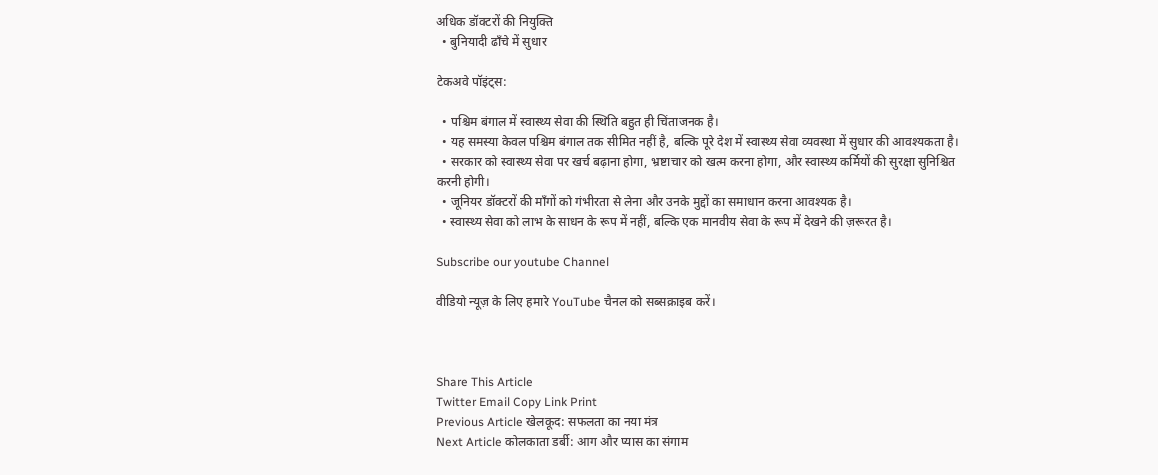अधिक डॉक्टरों की नियुक्ति
  • बुनियादी ढाँचे में सुधार

टेकअवे पॉइंट्स:

  • पश्चिम बंगाल में स्वास्थ्य सेवा की स्थिति बहुत ही चिंताजनक है।
  • यह समस्या केवल पश्चिम बंगाल तक सीमित नहीं है, बल्कि पूरे देश में स्वास्थ्य सेवा व्यवस्था में सुधार की आवश्यकता है।
  • सरकार को स्वास्थ्य सेवा पर खर्च बढ़ाना होगा, भ्रष्टाचार को खत्म करना होगा, और स्वास्थ्य कर्मियों की सुरक्षा सुनिश्चित करनी होगी।
  • जूनियर डॉक्टरों की माँगों को गंभीरता से लेना और उनके मुद्दों का समाधान करना आवश्यक है।
  • स्वास्थ्य सेवा को लाभ के साधन के रूप में नहीं, बल्कि एक मानवीय सेवा के रूप में देखने की ज़रूरत है।

Subscribe our youtube Channel

वीडियो न्यूज़ के लिए हमारे YouTube चैनल को सब्सक्राइब करें।



Share This Article
Twitter Email Copy Link Print
Previous Article खेलकूद: सफलता का नया मंत्र
Next Article कोलकाता डर्बी: आग और प्यास का संगाम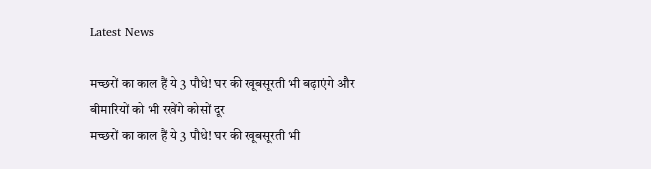Latest News

मच्छरों का काल हैं ये 3 पौधे! घर की खूबसूरती भी बढ़ाएंगे और बीमारियों को भी रखेंगे कोसों दूर
मच्छरों का काल हैं ये 3 पौधे! घर की खूबसूरती भी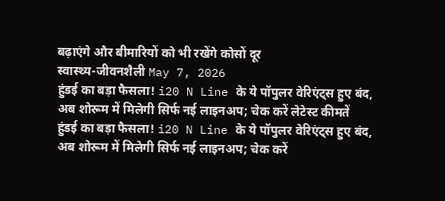बढ़ाएंगे और बीमारियों को भी रखेंगे कोसों दूर
स्वास्थ्य-जीवनशैली May 7, 2026
हुंडई का बड़ा फैसला! i20 N Line के ये पॉपुलर वेरिएंट्स हुए बंद, अब शोरूम में मिलेगी सिर्फ नई लाइनअप; चेक करें लेटेस्ट कीमतें
हुंडई का बड़ा फैसला! i20 N Line के ये पॉपुलर वेरिएंट्स हुए बंद, अब शोरूम में मिलेगी सिर्फ नई लाइनअप; चेक करें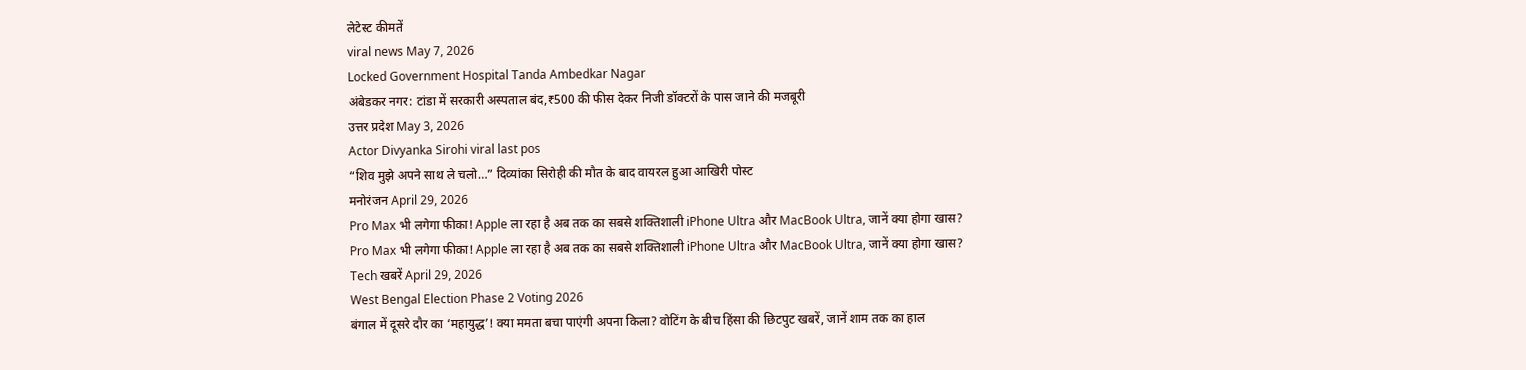लेटेस्ट कीमतें
viral news May 7, 2026
Locked Government Hospital Tanda Ambedkar Nagar
अंबेडकर नगर: टांडा में सरकारी अस्पताल बंद,₹500 की फीस देकर निजी डॉक्टरों के पास जाने की मजबूरी
उत्तर प्रदेश May 3, 2026
Actor Divyanka Sirohi viral last pos
“शिव मुझे अपने साथ ले चलो…” दिव्यांका सिरोही की मौत के बाद वायरल हुआ आखिरी पोस्ट
मनोरंजन April 29, 2026
Pro Max भी लगेगा फीका! Apple ला रहा है अब तक का सबसे शक्तिशाली iPhone Ultra और MacBook Ultra, जानें क्या होगा खास?
Pro Max भी लगेगा फीका! Apple ला रहा है अब तक का सबसे शक्तिशाली iPhone Ultra और MacBook Ultra, जानें क्या होगा खास?
Tech खबरें April 29, 2026
West Bengal Election Phase 2 Voting 2026
बंगाल में दूसरे दौर का ‘महायुद्ध’! क्या ममता बचा पाएंगी अपना किला? वोटिंग के बीच हिंसा की छिटपुट खबरें, जानें शाम तक का हाल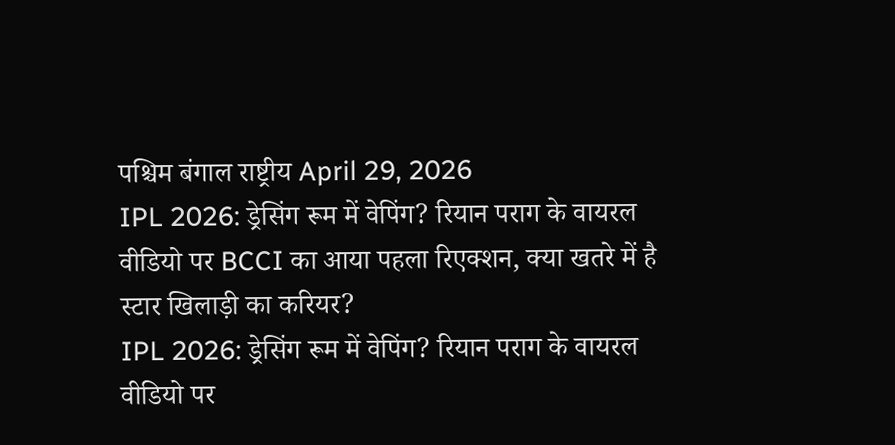पश्चिम बंगाल राष्ट्रीय April 29, 2026
IPL 2026: ड्रेसिंग रूम में वेपिंग? रियान पराग के वायरल वीडियो पर BCCI का आया पहला रिएक्शन, क्या खतरे में है स्टार खिलाड़ी का करियर?
IPL 2026: ड्रेसिंग रूम में वेपिंग? रियान पराग के वायरल वीडियो पर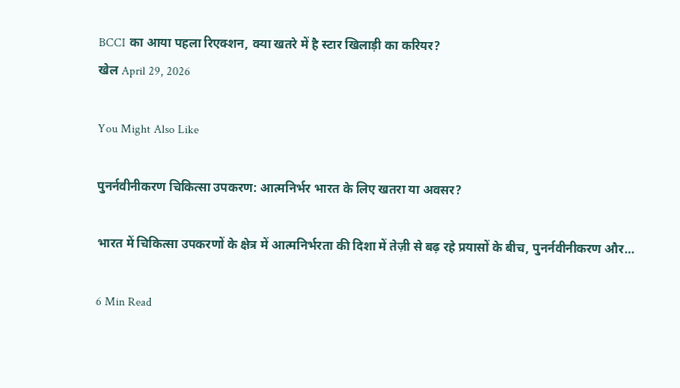BCCI का आया पहला रिएक्शन, क्या खतरे में है स्टार खिलाड़ी का करियर?
खेल April 29, 2026

You Might Also Like

पुनर्नवीनीकरण चिकित्सा उपकरण: आत्मनिर्भर भारत के लिए खतरा या अवसर?

भारत में चिकित्सा उपकरणों के क्षेत्र में आत्मनिर्भरता की दिशा में तेज़ी से बढ़ रहे प्रयासों के बीच, पुनर्नवीनीकरण और…

6 Min Read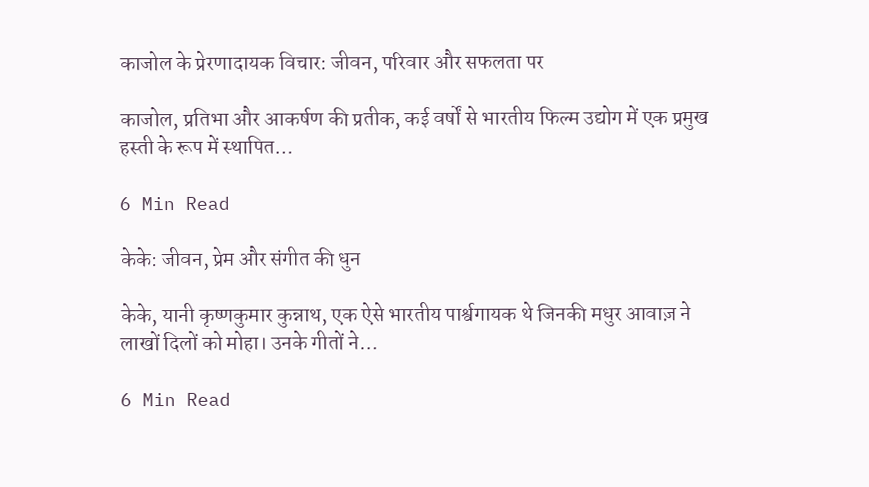काजोल के प्रेरणादायक विचार: जीवन, परिवार और सफलता पर

काजोल, प्रतिभा और आकर्षण की प्रतीक, कई वर्षों से भारतीय फिल्म उद्योग में एक प्रमुख हस्ती के रूप में स्थापित…

6 Min Read

केके: जीवन, प्रेम और संगीत की धुन

केके, यानी कृष्णकुमार कुन्नाथ, एक ऐसे भारतीय पार्श्वगायक थे जिनकी मधुर आवाज़ ने लाखों दिलों को मोहा। उनके गीतों ने…

6 Min Read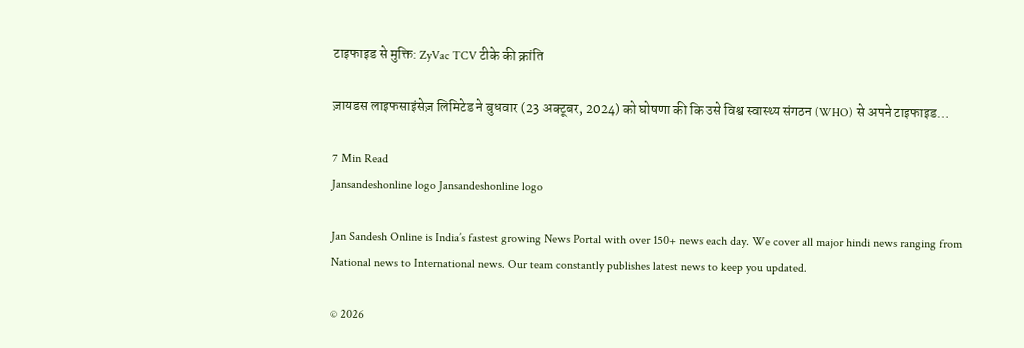टाइफाइड से मुक्ति: ZyVac TCV टीके की क्रांति

ज़ायडस लाइफसाइंसेज़ लिमिटेड ने बुधवार (23 अक्टूबर, 2024) को घोषणा की कि उसे विश्व स्वास्थ्य संगठन (WHO) से अपने टाइफाइड…

7 Min Read
Jansandeshonline logo Jansandeshonline logo

Jan Sandesh Online is India’s fastest growing News Portal with over 150+ news each day. We cover all major hindi news ranging from National news to International news. Our team constantly publishes latest news to keep you updated.

© 2026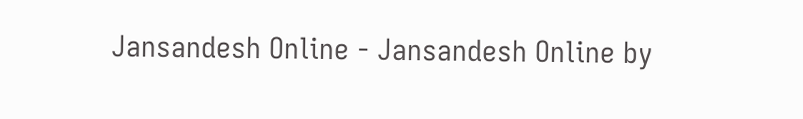Jansandesh Online - Jansandesh Online by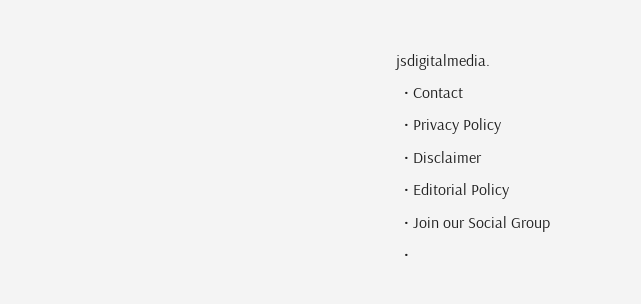jsdigitalmedia.
  • Contact
  • Privacy Policy
  • Disclaimer
  • Editorial Policy
  • Join our Social Group
  •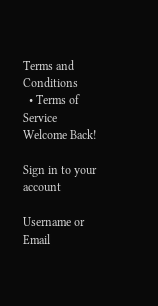Terms and Conditions
  • Terms of Service
Welcome Back!

Sign in to your account

Username or Email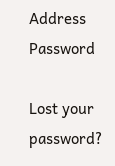Address
Password

Lost your password?